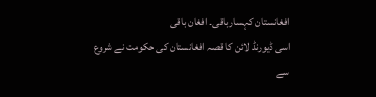افغانستان کہسارباقی۔ افغان باقی
اسی ڈیورنڈ لائن کا قصہ افغانستان کی حکومت نے شروع سے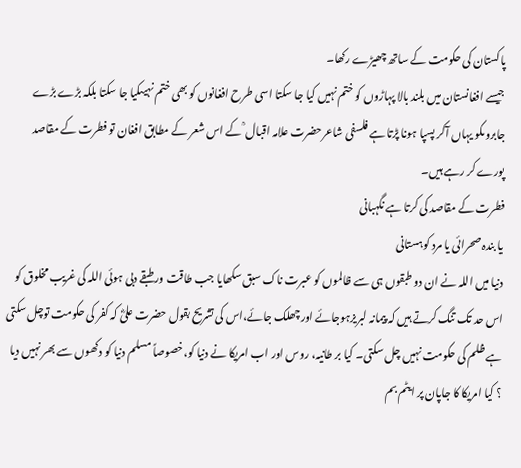پاکستان کی حکومت کے ساتھ چھیڑے رکھا۔
جیسے افغانستان میں بلند بالا پہاڑوں کو ختم نہیں کیا جا سکتا اسی طرح افغانوں کو بھی ختم نہیںکیا جا سکتا بلکہ بڑے بڑے جابروںکو یہاں آکر پسپا ہونا پڑتا ہے فلسفی شاعرحضرت علامہ اقبال ؒ کے اس شعر کے مطابق افغان تو فطرت کے مقاصد پورے کر رہے ہیں۔
فطرت کے مقاصد کی کرتا ہے نگہبانی
یا بندہ صحرائی یا مرد کوہستانی
دنیا میں اللہ نے ان دو طبقوں ہی سے ظالموں کو عبرت ناک سبق سکھایا جب طاقت ور طبقے دبی ہوئی اللہ کی غریب مخلوق کو اس حد تک تنگ کرتے ہیں کہ پیمانہ لبریزہوجائے اورچھلک جائے،اس کی تشریح بقول حضرت علیؓ کہ کفر کی حکومت توچل سکتی ہے ظلم کی حکومت نہیں چل سکتی۔ کیا بر طانیہ، روس اور اب امریکا نے دنیا کو،خصوصاً مسلم دنیا کو دکھوں سے بھر نہیں دیا ؟ کیا امریکا کا جاپان پر ایٹم بم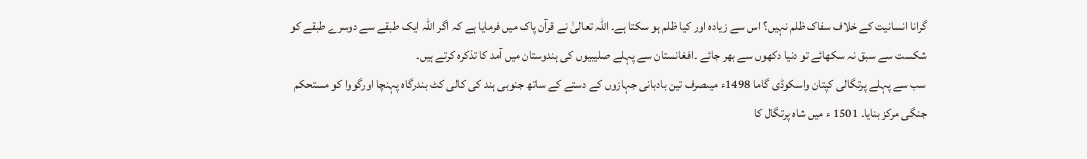گرانا انسانیت کے خلاف سفاک ظلم نہیں؟ اس سے زیادہ اور کیا ظلم ہو سکتا ہے۔ اللہ تعالیٰ نے قرآن پاک میں فرمایا ہے کہ اگر اللہ ایک طبقے سے دوسرے طبقے کو شکست سے سبق نہ سکھائے تو دنیا دکھوں سے بھر جائے ۔افغانستان سے پہلے صلیبیوں کی ہندوستان میں آمد کا تذکرہ کرتے ہیں۔
سب سے پہلے پرتگالی کپتان واسکوڈی گاما 1498ء میںصرف تین بادبانی جہازوں کے دستے کے ساتھ جنوبی ہند کی کالی کٹ بندرگاہ پہنچا اورگووا کو مستحکم جنگی مرکز بنایا۔ 1501 ء میں شاہ پرتگال کا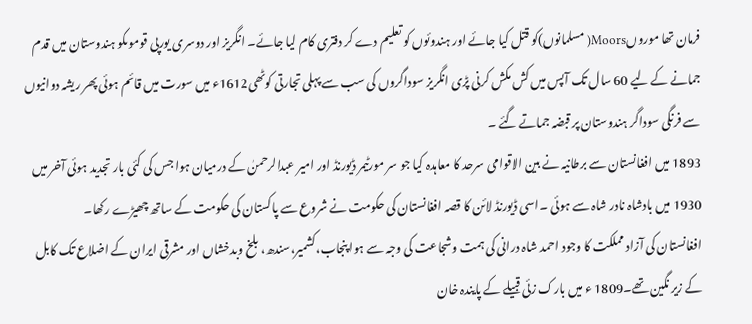فرمان تھا موروںMoors( مسلمانوں)کو قتل کیا جائے اور ہندوئوں کو تعلیم دے کر دفتری کام لیا جائے۔ انگریز اور دوسری یورپی قوموںکو ہندوستان میں قدم جمانے کے لیے 60 سال تک آپس میں کش مکش کرنی پڑی انگریز سوداگروں کی سب سے پہلی تجارتی کوٹھی1612ء میں سورت میں قائم ہوئی پھر ریشہ دوانیوں سے فرنگی سوداگر ہندوستان پر قبضہ جماتے گئے ۔
1893 میں افغانستان سے برطانیہ نے بین الاقوامی سرحد کا معاہدہ کیا جو سر مورٹیمر ڈیورنڈ اور امیر عبدالرحمنٰ کے درمیان ہوا جس کی کئی بار تجدید ہوئی آخر میں 1930 میں بادشاہ نادر شاہ سے ہوئی ۔اسی ڈیورنڈ لائن کا قصہ افغانستان کی حکومت نے شروع سے پاکستان کی حکومت کے ساتھ چھیڑے رکھا۔
افغانستان کی آزاد مملکت کا وجود احمد شاہ درانی کی ہمت وشجاعت کی وجہ سے ہوا پنجاب،کشمیر،سندھ، بلخ وبدخشاں اور مشرقی ایران کے اضلاع تک کابل کے زیر نگین تھے۔1809 ء میں بارک زئی قبیلے کے پایندہ خان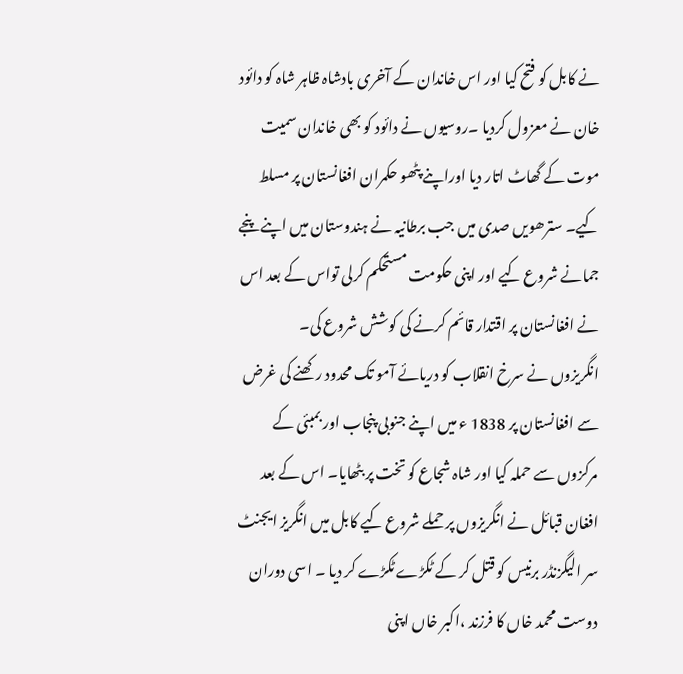نے کابل کو فتح کیا اور اس خاندان کے آخری بادشاہ ظاہر شاہ کو دائود خان نے معزول کردیا ۔روسیوں نے دائود کو بھی خاندان سمیت موت کے گھاٹ اتار دیا اوراپنے پٹھو حکمران افغانستان پر مسلط کیے۔ سترھویں صدی میں جب برطانیہ نے ہندوستان میں اپنے پنجے جمانے شروع کیے اور اپنی حکومت مستحکم کرلی تواس کے بعد اس نے افغانستان پر اقتدار قائم کرنے کی کوشش شروع کی۔
انگریزوں نے سرخ انقلاب کو دریائے آمو تک محدود رکھنے کی غرض سے افغانستان پر 1838 ء میں اپنے جنوبی پنجاب اور بمبئی کے مرکزوں سے حملہ کیا اور شاہ شجاع کو تخت پر بٹھایا۔ اس کے بعد افغان قبائل نے انگریزوں پر حملے شروع کیے کابل میں انگریز ایجنٹ سر الیگزنڈر برنیس کو قتل کر کے ٹکڑے ٹکڑے کر دیا ۔ اسی دوران دوست محمد خاں کا فرزند ،اکبر خاں اپنی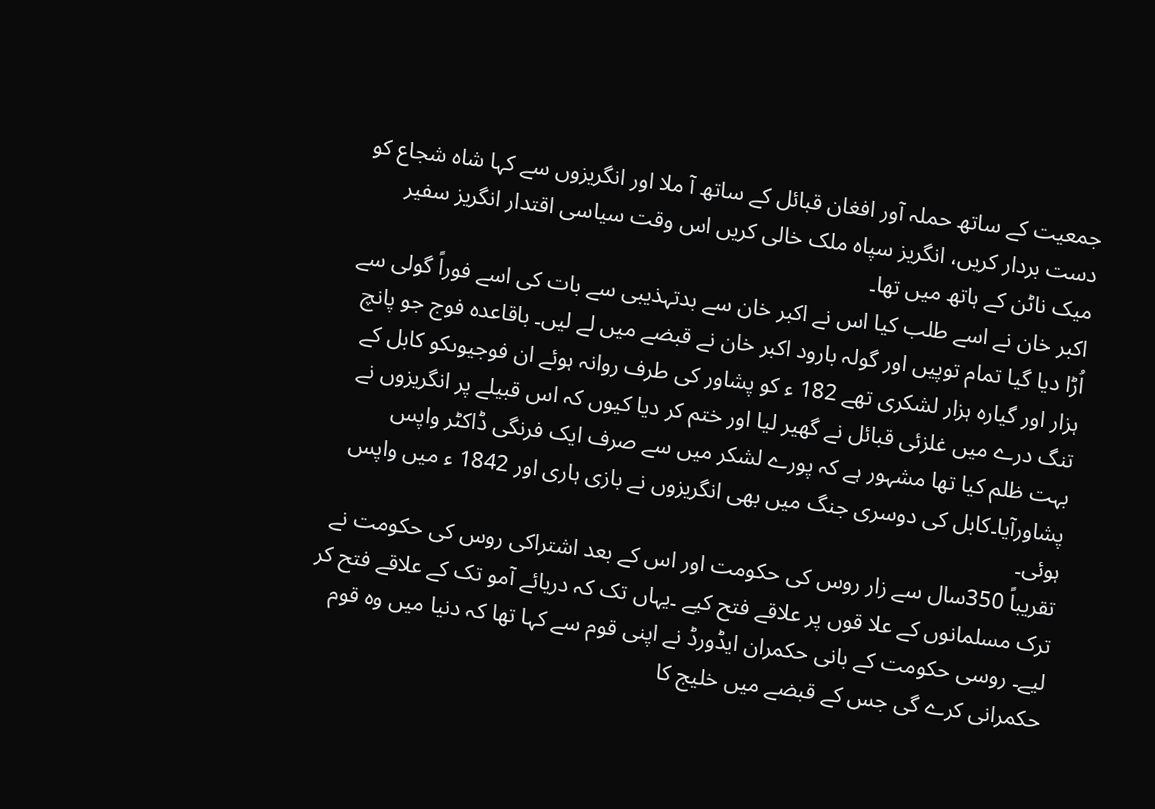جمعیت کے ساتھ حملہ آور افغان قبائل کے ساتھ آ ملا اور انگریزوں سے کہا شاہ شجاع کو دست بردار کریں، انگریز سپاہ ملک خالی کریں اس وقت سیاسی اقتدار انگریز سفیر میک ناٹن کے ہاتھ میں تھا۔
اکبر خان نے اسے طلب کیا اس نے اکبر خان سے بدتہذیبی سے بات کی اسے فوراً گولی سے اُڑا دیا گیا تمام توپیں اور گولہ بارود اکبر خان نے قبضے میں لے لیں۔ باقاعدہ فوج جو پانچ ہزار اور گیارہ ہزار لشکری تھے 182 ء کو پشاور کی طرف روانہ ہوئے ان فوجیوںکو کابل کے تنگ درے میں غلزئی قبائل نے گھیر لیا اور ختم کر دیا کیوں کہ اس قبیلے پر انگریزوں نے بہت ظلم کیا تھا مشہور ہے کہ پورے لشکر میں سے صرف ایک فرنگی ڈاکٹر واپس پشاورآیا۔کابل کی دوسری جنگ میں بھی انگریزوں نے بازی ہاری اور 1842 ء میں واپس ہوئی۔
تقریباً 350سال سے زار روس کی حکومت اور اس کے بعد اشتراکی روس کی حکومت نے ترک مسلمانوں کے علا قوں پر علاقے فتح کیے ۔یہاں تک کہ دریائے آمو تک کے علاقے فتح کر لیے۔ روسی حکومت کے بانی حکمران ایڈورڈ نے اپنی قوم سے کہا تھا کہ دنیا میں وہ قوم حکمرانی کرے گی جس کے قبضے میں خلیج کا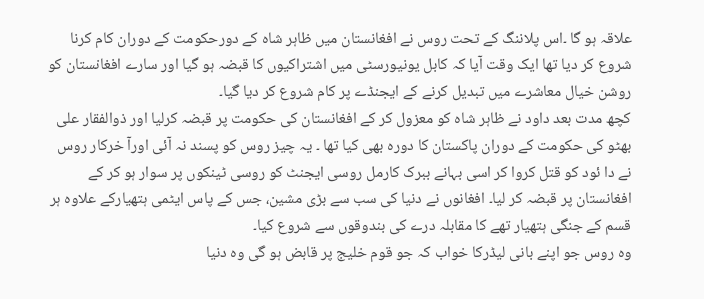علاقہ ہو گا ۔اس پلاننگ کے تحت روس نے افغانستان میں ظاہر شاہ کے دورحکومت کے دوران کام کرنا شروع کر دیا تھا ایک وقت آیا کہ کابل یونیورسٹی میں اشتراکیوں کا قبضہ ہو گیا اور سارے افغانستان کو روشن خیال معاشرے میں تبدیل کرنے کے ایجنڈے پر کام شروع کر دیا گیا۔
کچھ مدت بعد داود نے ظاہر شاہ کو معزول کر کے افغانستان کی حکومت پر قبضہ کرلیا اور ذوالفقار علی بھٹو کی حکومت کے دوران پاکستان کا دورہ بھی کیا تھا ۔ یہ چیز روس کو پسند نہ آئی اورآ خرکار روس نے دا ئود کو قتل کروا کر اسی بہانے ببرک کارمل روسی ایجنٹ کو روسی ٹینکوں پر سوار ہو کر کے افغانستان پر قبضہ کر لیا۔ افغانوں نے دنیا کی سب سے بڑی مشین، جس کے پاس ایٹمی ہتھیارکے علاوہ ہر قسم کے جنگی ہتھیار تھے کا مقابلہ درے کی بندوقوں سے شروع کیا۔
وہ روس جو اپنے بانی لیڈرکا خواب کہ جو قوم خلیج پر قابض ہو گی وہ دنیا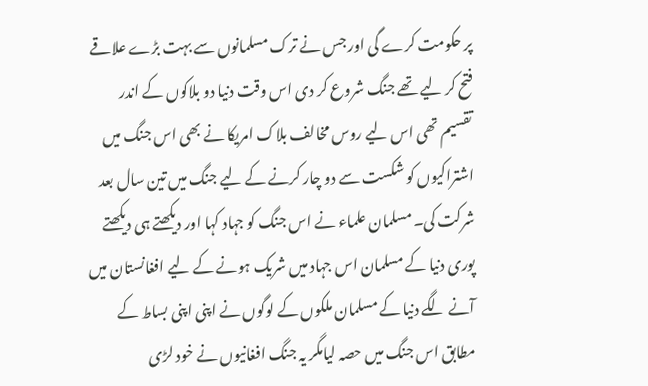پر حکومت کرے گی اور جس نے ترک مسلمانوں سے بہت بڑے علاقے فتح کر لیے تھے جنگ شروع کر دی اس وقت دنیا دو بلاکوں کے اندر تقسیم تھی اس لیے روس مخالف بلاک امریکا نے بھی اس جنگ میں اشتراکیوں کو شکست سے دو چار کرنے کے لیے جنگ میں تین سال بعد شرکت کی۔ مسلمان علماء نے اس جنگ کو جہاد کہا اور دیکھتے ہی دیکھتے پوری دنیا کے مسلمان اس جہاد میں شریک ہونے کے لیے افغانستان میں آنے لگے دنیا کے مسلمان ملکوں کے لوگوں نے اپنی اپنی بساط کے مطابق اس جنگ میں حصہ لیامگر یہ جنگ افغانیوں نے خود لڑی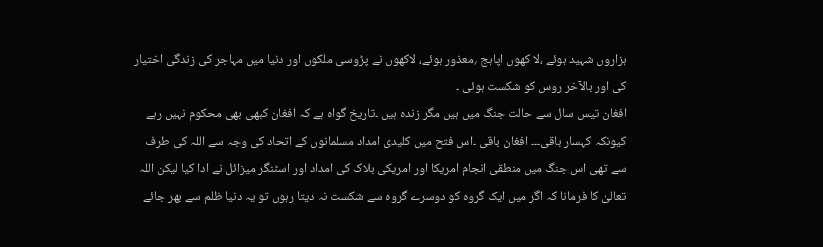ہزاروں شہید ہوئے ،لا کھوں اپاہج ؍معذور ہوئے، لاکھوں نے پڑوسی ملکوں اور دنیا میں مہاجر کی زندگی اختیار کی اور بالآخر روس کو شکست ہوئی ۔
افغان تیس سال سے حالت جنگ میں ہیں مگر زندہ ہیں ۔تاریخ گواہ ہے کہ افغان کبھی بھی محکوم نہیں رہے کیونکہ کہسار باقی۔۔۔ افغان باقی ۔اس فتح میں کلیدی امداد مسلمانوں کے اتحاد کی وجہ سے اللہ کی طرف سے تھی اس جنگ میں منطقی انجام امریکا اور امریکی بلاک کی امداد اور اسٹنگر میزائل نے ادا کیا لیکن اللہ تعالیٰ کا فرمانا کہ اگر میں ایک گروہ کو دوسرے گروہ سے شکست نہ دیتا رہوں تو یہ دنیا ظلم سے بھر جائے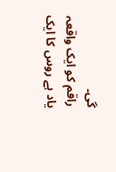گی۔
راقم کو ایک واقعہ یاد ہے روس کا ایک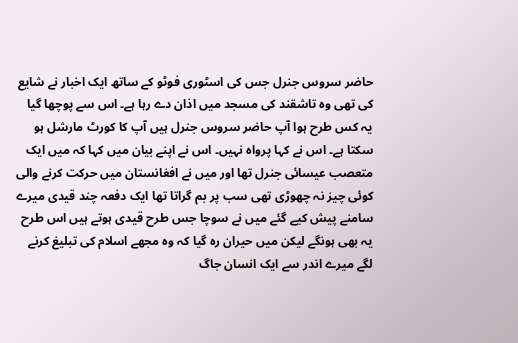حاضر سروس جنرل جس کی اسٹوری فوٹو کے ساتھ ایک اخبار نے شایع کی تھی وہ تاشقند کی مسجد میں اذان دے رہا ہے۔ اس سے پوچھا گیا یہ کس طرح ہوا آپ حاضر سروس جنرل ہیں آپ کا کورٹ مارشل ہو سکتا ہے۔ اس نے کہا پرواہ نہیں۔ اس نے اپنے بیان میں کہا کہ میں ایک متعصب عیسائی جنرل تھا اور میں نے افغانستان میں حرکت کرنے والی کوئی چیز نہ چھوڑی تھی سب پر بم گراتا تھا ایک دفعہ چند قیدی میرے سامنے پیش کیے گئے میں نے سوچا جس طرح قیدی ہوتے ہیں اس طرح یہ بھی ہونگے لیکن میں حیران رہ گیا کہ وہ مجھے اسلام کی تبلیغ کرنے لگے میرے اندر سے ایک انسان جاگ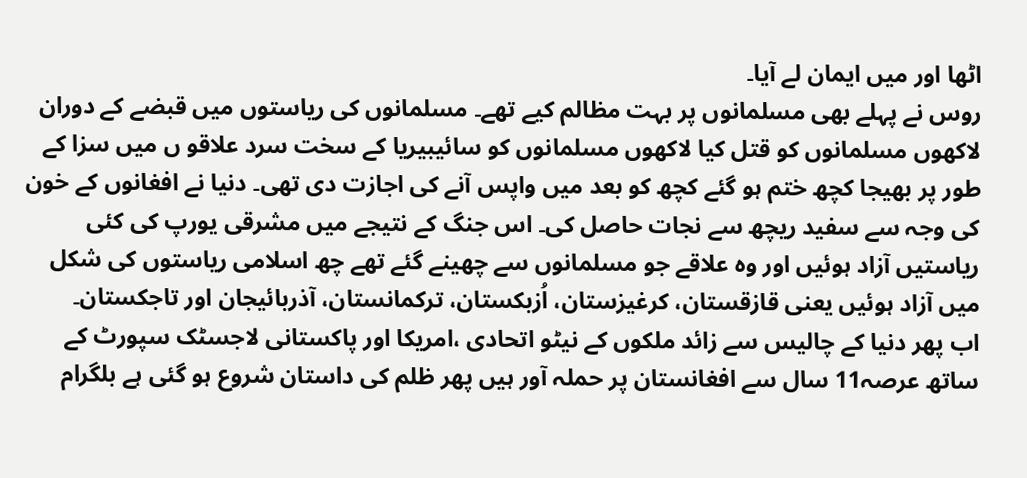اٹھا اور میں ایمان لے آیا۔
روس نے پہلے بھی مسلمانوں پر بہت مظالم کیے تھے۔ مسلمانوں کی ریاستوں میں قبضے کے دوران لاکھوں مسلمانوں کو قتل کیا لاکھوں مسلمانوں کو سائیبیریا کے سخت سرد علاقو ں میں سزا کے طور پر بھیجا کچھ ختم ہو گئے کچھ کو بعد میں واپس آنے کی اجازت دی تھی۔ دنیا نے افغانوں کے خون کی وجہ سے سفید ریچھ سے نجات حاصل کی۔ اس جنگ کے نتیجے میں مشرقی یورپ کی کئی ریاستیں آزاد ہوئیں اور وہ علاقے جو مسلمانوں سے چھینے گئے تھے چھ اسلامی ریاستوں کی شکل میں آزاد ہوئیں یعنی قازقستان، کرغیزستان، اُزبکستان، ترکمانستان، آذربائیجان اور تاجکستان۔
اب پھر دنیا کے چالیس سے زائد ملکوں کے نیٹو اتحادی ،امریکا اور پاکستانی لاجسٹک سپورٹ کے ساتھ عرصہ11 سال سے افغانستان پر حملہ آور ہیں پھر ظلم کی داستان شروع ہو گئی ہے بلگرام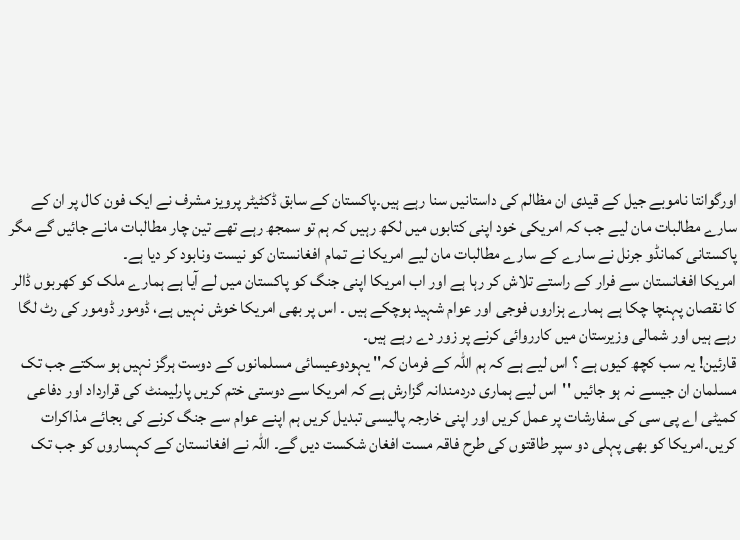اورگوانتا ناموبے جیل کے قیدی ان مظالم کی داستانیں سنا رہے ہیں۔پاکستان کے سابق ڈکٹیٹر پرویز مشرف نے ایک فون کال پر ان کے سارے مطالبات مان لیے جب کہ امریکی خود اپنی کتابوں میں لکھ رہیں کہ ہم تو سمجھ رہے تھے تین چار مطالبات مانے جائیں گے مگر پاکستانی کمانڈو جرنل نے سارے کے سارے مطالبات مان لیے امریکا نے تمام افغانستان کو نیست ونابود کر دیا ہے۔
امریکا افغانستان سے فرار کے راستے تلاش کر رہا ہے اور اب امریکا اپنی جنگ کو پاکستان میں لے آیا ہے ہمارے ملک کو کھربوں ڈالر کا نقصان پہنچا چکا ہے ہمارے ہزاروں فوجی اور عوام شہید ہوچکے ہیں ۔ اس پر بھی امریکا خوش نہیں ہے، ڈومور ڈومور کی رٹ لگا رہے ہیں اور شمالی وزیرستان میں کارروائی کرنے پر زور دے رہے ہیں۔
قارئین! یہ سب کچھ کیوں ہے ؟ اس لیے ہے کہ ہم اللہ کے فرمان کہ'' یہودوعیسائی مسلمانوں کے دوست ہرگز نہیں ہو سکتے جب تک مسلمان ان جیسے نہ ہو جائیں ''اس لیے ہماری دردمندانہ گزارش ہے کہ امریکا سے دوستی ختم کریں پارلیمنٹ کی قرارداد اور دفاعی کمیٹی اے پی سی کی سفارشات پر عمل کریں اور اپنی خارجہ پالیسی تبدیل کریں ہم اپنے عوام سے جنگ کرنے کی بجائے مذاکرات کریں۔امریکا کو بھی پہلی دو سپر طاقتوں کی طرح فاقہ مست افغان شکست دیں گے۔ اللہ نے افغانستان کے کہساروں کو جب تک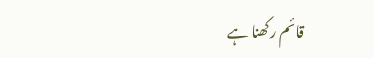قائم رکھنا ہے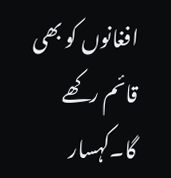افغانوں کو بھی قائم رکھے گا۔کہسار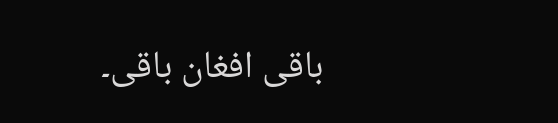باقی افغان باقی۔